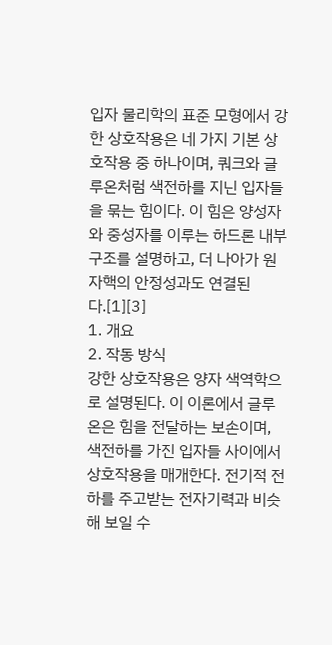입자 물리학의 표준 모형에서 강한 상호작용은 네 가지 기본 상호작용 중 하나이며, 쿼크와 글루온처럼 색전하를 지닌 입자들을 묶는 힘이다. 이 힘은 양성자와 중성자를 이루는 하드론 내부 구조를 설명하고, 더 나아가 원자핵의 안정성과도 연결된다.[1][3]
1. 개요
2. 작동 방식
강한 상호작용은 양자 색역학으로 설명된다. 이 이론에서 글루온은 힘을 전달하는 보손이며, 색전하를 가진 입자들 사이에서 상호작용을 매개한다. 전기적 전하를 주고받는 전자기력과 비슷해 보일 수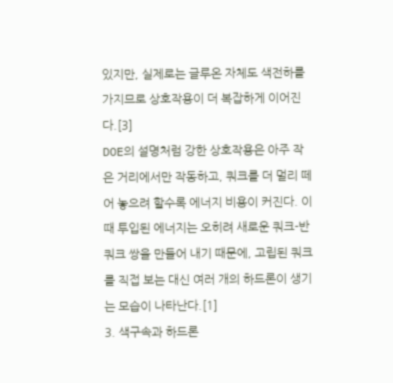있지만, 실제로는 글루온 자체도 색전하를 가지므로 상호작용이 더 복잡하게 이어진다.[3]
DOE의 설명처럼 강한 상호작용은 아주 작은 거리에서만 작동하고, 쿼크를 더 멀리 떼어 놓으려 할수록 에너지 비용이 커진다. 이때 투입된 에너지는 오히려 새로운 쿼크-반쿼크 쌍을 만들어 내기 때문에, 고립된 쿼크를 직접 보는 대신 여러 개의 하드론이 생기는 모습이 나타난다.[1]
3. 색구속과 하드론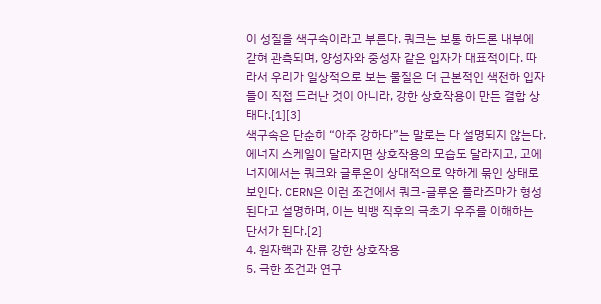이 성질을 색구속이라고 부른다. 쿼크는 보통 하드론 내부에 갇혀 관측되며, 양성자와 중성자 같은 입자가 대표적이다. 따라서 우리가 일상적으로 보는 물질은 더 근본적인 색전하 입자들이 직접 드러난 것이 아니라, 강한 상호작용이 만든 결합 상태다.[1][3]
색구속은 단순히 “아주 강하다”는 말로는 다 설명되지 않는다. 에너지 스케일이 달라지면 상호작용의 모습도 달라지고, 고에너지에서는 쿼크와 글루온이 상대적으로 약하게 묶인 상태로 보인다. CERN은 이런 조건에서 쿼크-글루온 플라즈마가 형성된다고 설명하며, 이는 빅뱅 직후의 극초기 우주를 이해하는 단서가 된다.[2]
4. 원자핵과 잔류 강한 상호작용
5. 극한 조건과 연구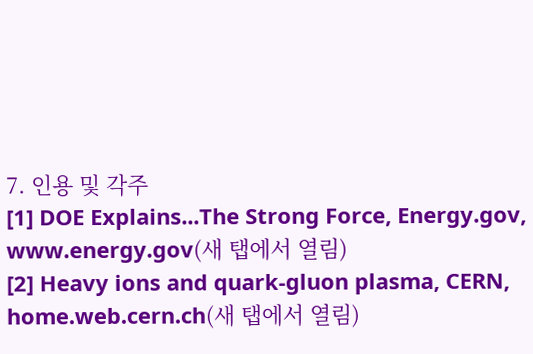7. 인용 및 각주
[1] DOE Explains...The Strong Force, Energy.gov, www.energy.gov(새 탭에서 열림)
[2] Heavy ions and quark-gluon plasma, CERN, home.web.cern.ch(새 탭에서 열림)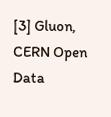[3] Gluon, CERN Open Data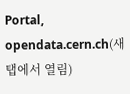Portal, opendata.cern.ch(새 탭에서 열림)